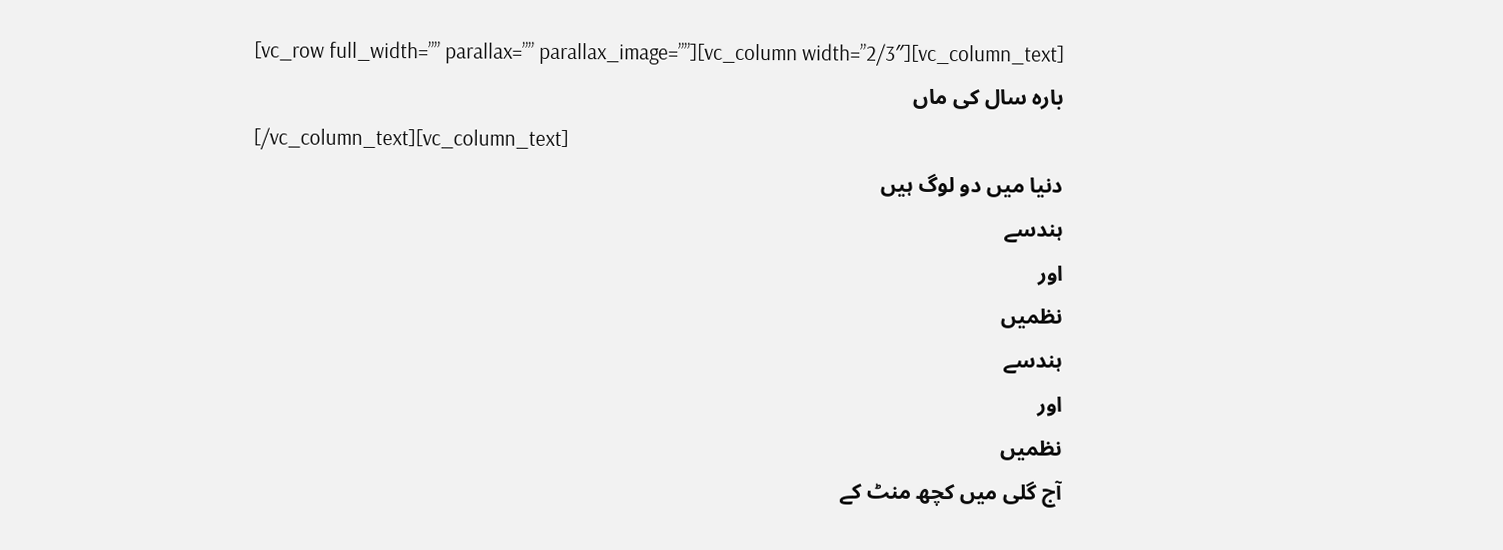[vc_row full_width=”” parallax=”” parallax_image=””][vc_column width=”2/3″][vc_column_text]
بارہ سال کی ماں
[/vc_column_text][vc_column_text]
دنیا میں دو لوگ ہیں
ہندسے
اور
نظمیں
ہندسے
اور
نظمیں
آج گلی میں کچھ منٹ کے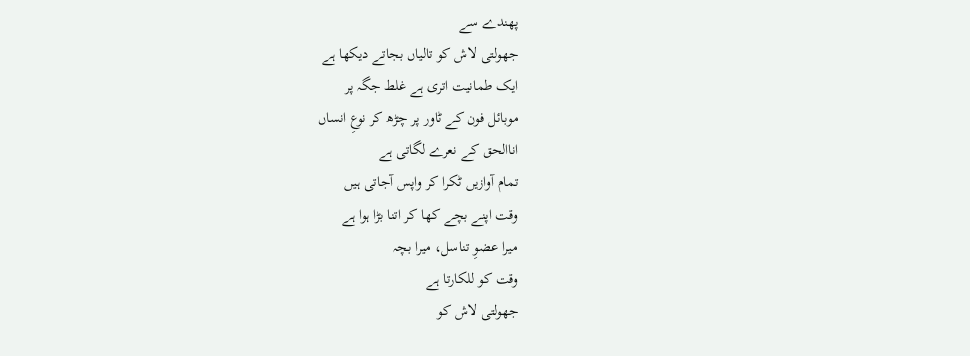پھندے سے
جھولتی لاش کو تالیاں بجاتے دیکھا ہے
ایک طمانیت اتری ہے غلط جگہ پر
موبائل فون کے ٹاور پر چڑھ کر نوعِ انساں
اناالحق کے نعرے لگاتی ہے
تمام آوازیں ٹکرا کر واپس آجاتی ہیں
وقت اپنے بچے کھا کر اتنا بڑا ہوا ہے
میرا عضوِ تناسل، میرا بچہ
وقت کو للکارتا ہے
جھولتی لاش کو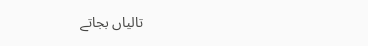تالیاں بجاتے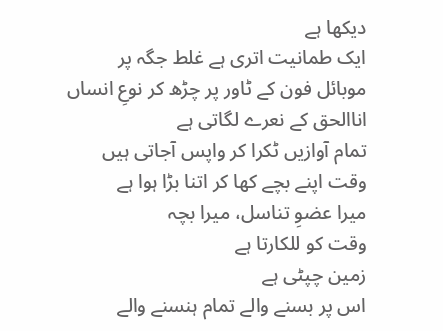دیکھا ہے
ایک طمانیت اتری ہے غلط جگہ پر
موبائل فون کے ٹاور پر چڑھ کر نوعِ انساں
اناالحق کے نعرے لگاتی ہے
تمام آوازیں ٹکرا کر واپس آجاتی ہیں
وقت اپنے بچے کھا کر اتنا بڑا ہوا ہے
میرا عضوِ تناسل، میرا بچہ
وقت کو للکارتا ہے
زمین چپٹی ہے
اس پر بسنے والے تمام ہنسنے والے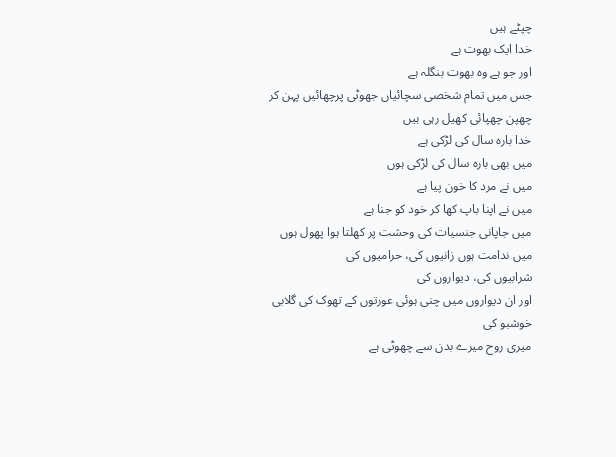چپٹے ہیں
خدا ایک بھوت ہے
اور جو ہے وہ بھوت بنگلہ ہے
جس میں تمام شخصی سچائیاں جھوٹی پرچھائیں پہن کر
چھپن چھپائی کھیل رہی ہیں
خدا بارہ سال کی لڑکی ہے
میں بھی بارہ سال کی لڑکی ہوں
میں نے مرد کا خون پیا ہے
میں نے اپنا باپ کھا کر خود کو جنا ہے
میں جاپانی جنسیات کی وحشت پر کھلتا ہوا پھول ہوں
میں ندامت ہوں زانیوں کی، حرامیوں کی
شرابیوں کی، دیواروں کی
اور ان دیواروں میں چنی ہوئی عورتوں کے تھوک کی گلابی خوشبو کی
میری روح میرے بدن سے چھوٹی ہے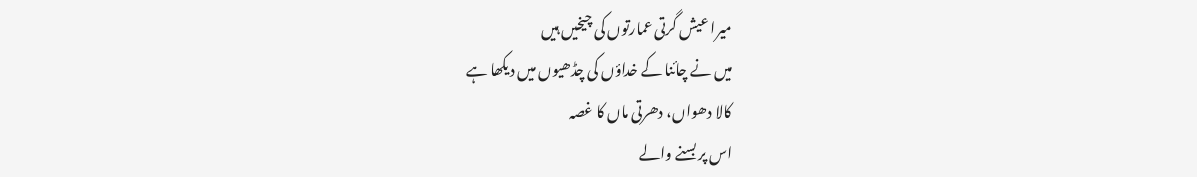میرا عیش گرتی عمارتوں کی چیخیں ہیں
میں نے چائنا کے خداؤں کی چڈھیوں میں دیکھا ہے
کالا دھواں، دھرتی ماں کا غصہ
اس پر بسنے والے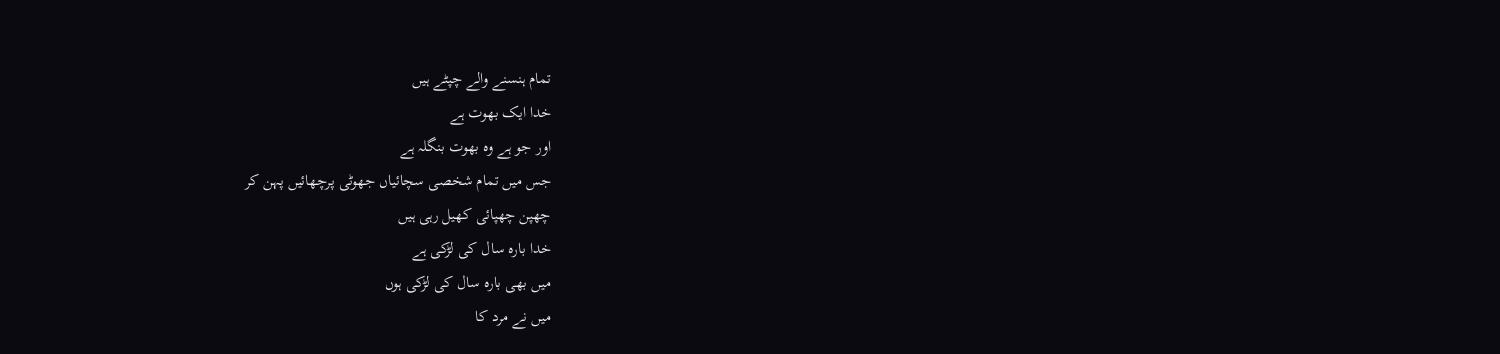تمام ہنسنے والے چپٹے ہیں
خدا ایک بھوت ہے
اور جو ہے وہ بھوت بنگلہ ہے
جس میں تمام شخصی سچائیاں جھوٹی پرچھائیں پہن کر
چھپن چھپائی کھیل رہی ہیں
خدا بارہ سال کی لڑکی ہے
میں بھی بارہ سال کی لڑکی ہوں
میں نے مرد کا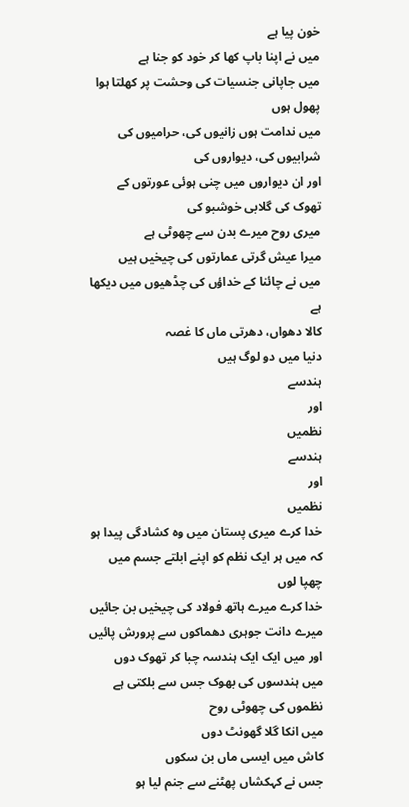خون پیا ہے
میں نے اپنا باپ کھا کر خود کو جنا ہے
میں جاپانی جنسیات کی وحشت پر کھلتا ہوا پھول ہوں
میں ندامت ہوں زانیوں کی، حرامیوں کی
شرابیوں کی، دیواروں کی
اور ان دیواروں میں چنی ہوئی عورتوں کے تھوک کی گلابی خوشبو کی
میری روح میرے بدن سے چھوٹی ہے
میرا عیش گرتی عمارتوں کی چیخیں ہیں
میں نے چائنا کے خداؤں کی چڈھیوں میں دیکھا ہے
کالا دھواں، دھرتی ماں کا غصہ
دنیا میں دو لوگ ہیں
ہندسے
اور
نظمیں
ہندسے
اور
نظمیں
خدا کرے میری پستان میں وہ کشادگی پیدا ہو
کہ میں ہر ایک نظم کو اپنے ابلتے جسم میں چھپا لوں
خدا کرے میرے ہاتھ فولاد کی چیخیں بن جائیں
میرے دانت جوہری دھماکوں سے پرورش پائیں
اور میں ایک ایک ہندسہ چبا کر تھوک دوں
میں ہندسوں کی بھوک جس سے بلکتی ہے نظموں کی چھوٹی روح
میں انکا گلا گھونٹ دوں
کاش میں ایسی ماں بن سکوں
جس نے کہکشاں پھٹنے سے جنم لیا ہو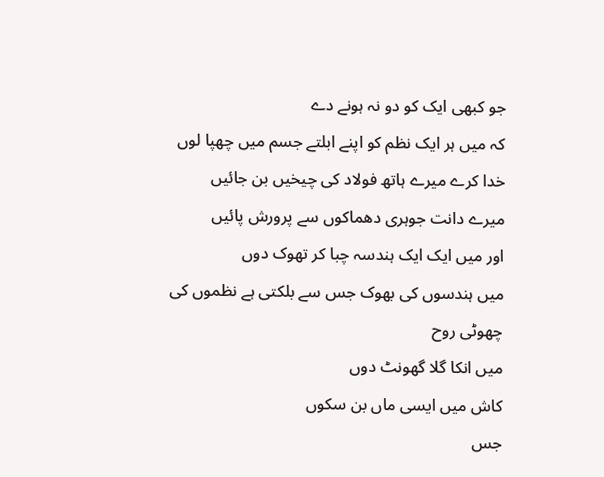جو کبھی ایک کو دو نہ ہونے دے
کہ میں ہر ایک نظم کو اپنے ابلتے جسم میں چھپا لوں
خدا کرے میرے ہاتھ فولاد کی چیخیں بن جائیں
میرے دانت جوہری دھماکوں سے پرورش پائیں
اور میں ایک ایک ہندسہ چبا کر تھوک دوں
میں ہندسوں کی بھوک جس سے بلکتی ہے نظموں کی چھوٹی روح
میں انکا گلا گھونٹ دوں
کاش میں ایسی ماں بن سکوں
جس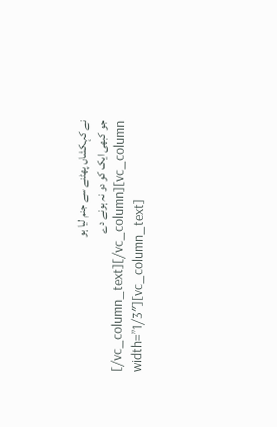نے کہکشاں پھٹنے سے جنم لیا ہو
جو کبھی ایک کو دو نہ ہونے دے
[/vc_column_text][/vc_column][vc_column width=”1/3″][vc_column_text]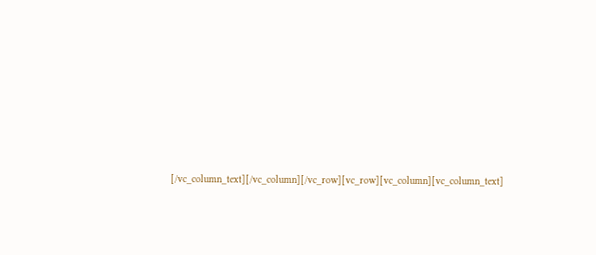[/vc_column_text][/vc_column][/vc_row][vc_row][vc_column][vc_column_text]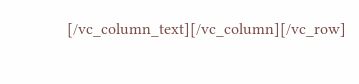[/vc_column_text][/vc_column][/vc_row]